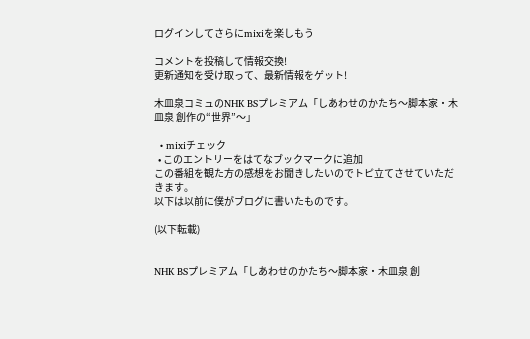ログインしてさらにmixiを楽しもう

コメントを投稿して情報交換!
更新通知を受け取って、最新情報をゲット!

木皿泉コミュのNHK BSプレミアム「しあわせのかたち〜脚本家・木皿泉 創作の“世界”〜」

  • mixiチェック
  • このエントリーをはてなブックマークに追加
この番組を観た方の感想をお聞きしたいのでトピ立てさせていただきます。
以下は以前に僕がブログに書いたものです。

(以下転載)


NHK BSプレミアム「しあわせのかたち〜脚本家・木皿泉 創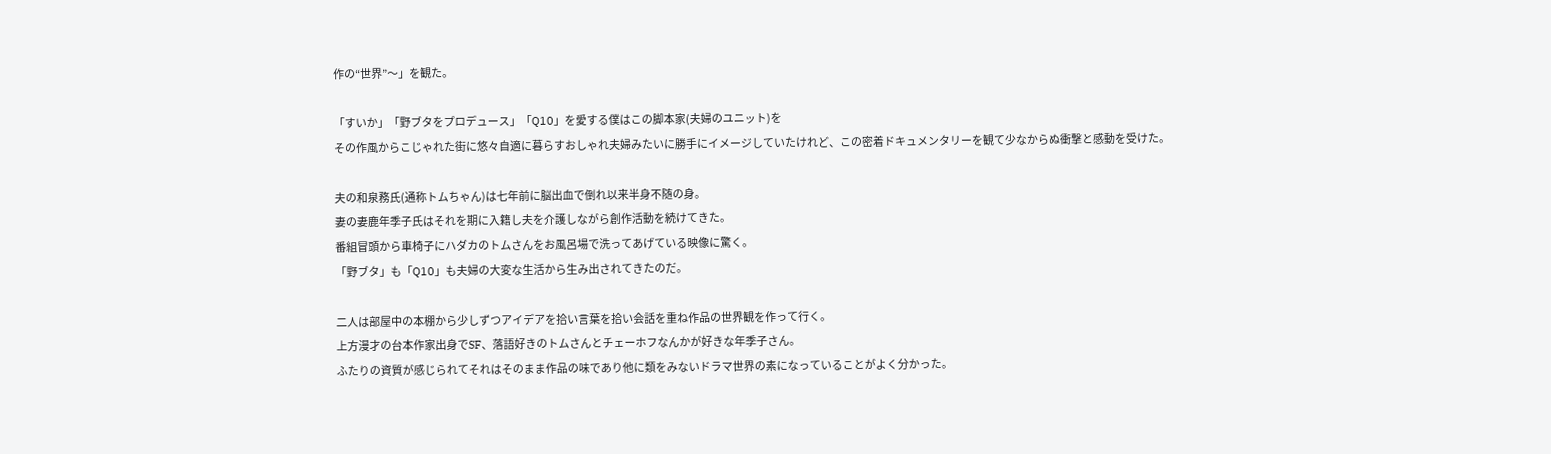作の“世界”〜」を観た。

「すいか」「野ブタをプロデュース」「Q10」を愛する僕はこの脚本家(夫婦のユニット)を
その作風からこじゃれた街に悠々自適に暮らすおしゃれ夫婦みたいに勝手にイメージしていたけれど、この密着ドキュメンタリーを観て少なからぬ衝撃と感動を受けた。

夫の和泉務氏(通称トムちゃん)は七年前に脳出血で倒れ以来半身不随の身。
妻の妻鹿年季子氏はそれを期に入籍し夫を介護しながら創作活動を続けてきた。
番組冒頭から車椅子にハダカのトムさんをお風呂場で洗ってあげている映像に驚く。
「野ブタ」も「Q10」も夫婦の大変な生活から生み出されてきたのだ。

二人は部屋中の本棚から少しずつアイデアを拾い言葉を拾い会話を重ね作品の世界観を作って行く。
上方漫才の台本作家出身でSF、落語好きのトムさんとチェーホフなんかが好きな年季子さん。
ふたりの資質が感じられてそれはそのまま作品の味であり他に類をみないドラマ世界の素になっていることがよく分かった。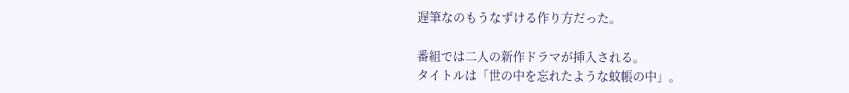遅筆なのもうなずける作り方だった。

番組では二人の新作ドラマが挿入される。
タイトルは「世の中を忘れたような蚊帳の中」。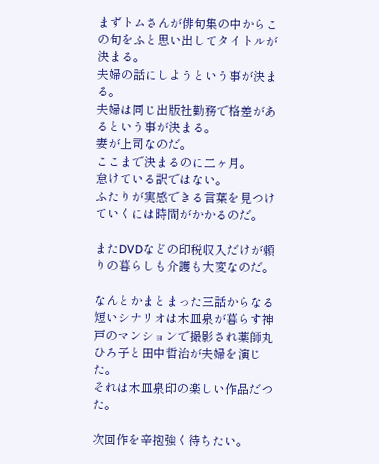まずトムさんが俳句集の中からこの句をふと思い出してタイトルが決まる。
夫婦の話にしようという事が決まる。
夫婦は同じ出版社勤務で格差があるという事が決まる。
妻が上司なのだ。
ここまで決まるのに二ヶ月。
怠けている訳ではない。
ふたりが実感できる言葉を見つけていくには時間がかかるのだ。

またDVDなどの印税収入だけが頼りの暮らしも介護も大変なのだ。

なんとかまとまった三話からなる短いシナリオは木皿泉が暮らす神戸のマンションで撮影され薬師丸ひろ子と田中哲治が夫婦を演じた。
それは木皿泉印の楽しい作品だつた。

次回作を辛抱強く待ちたい。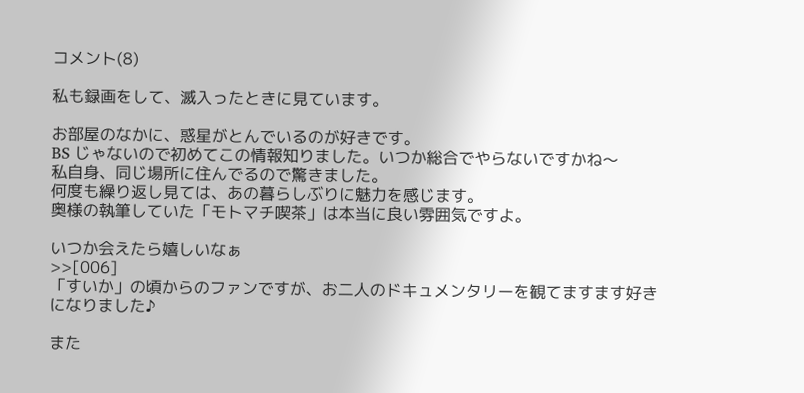コメント(8)

私も録画をして、滅入ったときに見ています。

お部屋のなかに、惑星がとんでいるのが好きです。
BS じゃないので初めてこの情報知りました。いつか総合でやらないですかね〜
私自身、同じ場所に住んでるので驚きました。
何度も繰り返し見ては、あの暮らしぶりに魅力を感じます。
奥様の執筆していた「モトマチ喫茶」は本当に良い雰囲気ですよ。

いつか会えたら嬉しいなぁ
>>[006]
「すいか」の頃からのファンですが、お二人のドキュメンタリーを観てますます好きになりました♪

また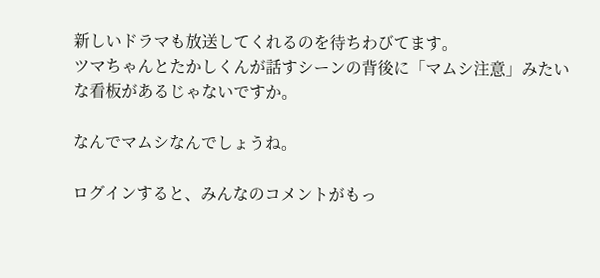新しいドラマも放送してくれるのを待ちわびてます。
ツマちゃんとたかしくんが話すシーンの背後に「マムシ注意」みたいな看板があるじゃないですか。

なんでマムシなんでしょうね。

ログインすると、みんなのコメントがもっ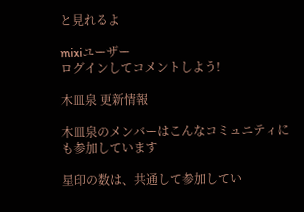と見れるよ

mixiユーザー
ログインしてコメントしよう!

木皿泉 更新情報

木皿泉のメンバーはこんなコミュニティにも参加しています

星印の数は、共通して参加してい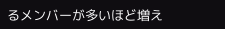るメンバーが多いほど増え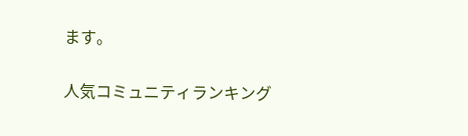ます。

人気コミュニティランキング